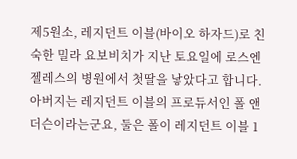제5원소, 레지던트 이블(바이오 하자드)로 친숙한 밀라 요보비치가 지난 토요일에 로스엔젤레스의 병원에서 첫딸을 낳았다고 합니다. 아버지는 레지던트 이블의 프로듀서인 폴 앤더슨이라는군요, 둘은 폴이 레지던트 이블 1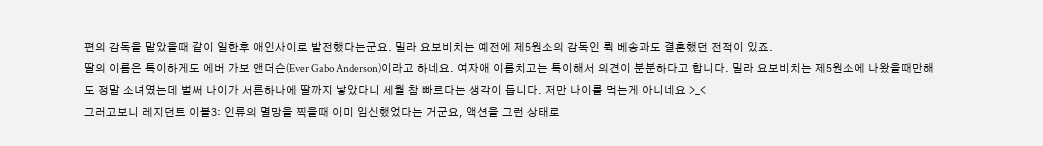편의 감독을 맡았을때 같이 일한후 애인사이로 발전했다는군요. 밀라 요보비치는 예전에 제5원소의 감독인 뤽 베송과도 결혼했던 전적이 있죠.
딸의 이름은 특이하게도 에버 가보 앤더슨(Ever Gabo Anderson)이라고 하네요. 여자애 이름치고는 특이해서 의견이 분분하다고 합니다. 밀라 요보비치는 제5원소에 나왔을때만해도 정말 소녀였는데 벌써 나이가 서른하나에 딸까지 낳았다니 세월 참 빠르다는 생각이 듭니다. 저만 나이를 먹는게 아니네요 >_<
그러고보니 레지던트 이블3: 인류의 멸망을 찍을때 이미 임신했었다는 거군요, 액션을 그런 상태로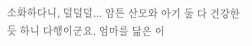소화하다니, 덜덜덜... 암튼 산모와 아기 둘 다 건강한듯 하니 다행이군요. 엄마를 닮은 이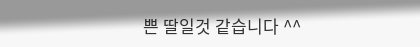쁜 딸일것 같습니다 ^^